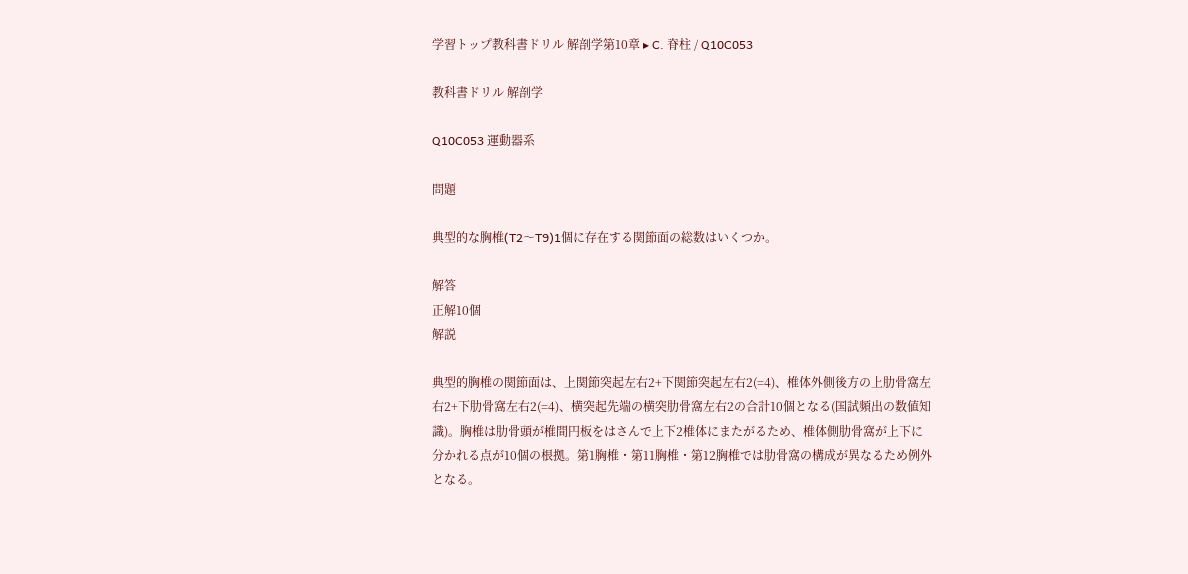学習トップ教科書ドリル 解剖学第10章 ▸ C. 脊柱 / Q10C053

教科書ドリル 解剖学

Q10C053 運動器系

問題

典型的な胸椎(T2〜T9)1個に存在する関節面の総数はいくつか。

解答
正解10個
解説

典型的胸椎の関節面は、上関節突起左右2+下関節突起左右2(=4)、椎体外側後方の上肋骨窩左右2+下肋骨窩左右2(=4)、横突起先端の横突肋骨窩左右2の合計10個となる(国試頻出の数値知識)。胸椎は肋骨頭が椎間円板をはさんで上下2椎体にまたがるため、椎体側肋骨窩が上下に分かれる点が10個の根拠。第1胸椎・第11胸椎・第12胸椎では肋骨窩の構成が異なるため例外となる。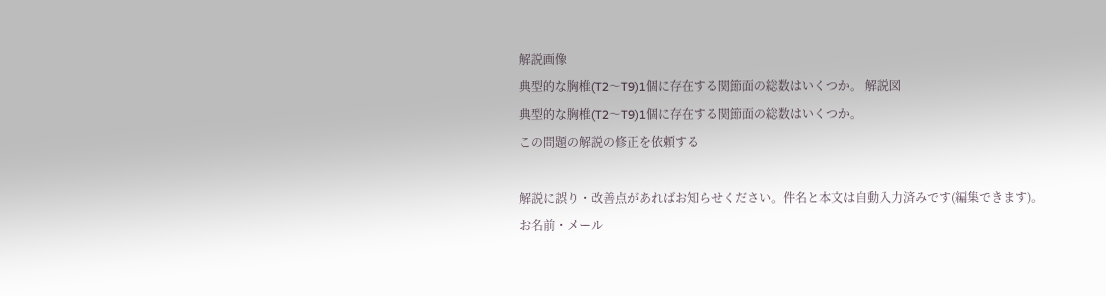解説画像
典型的な胸椎(T2〜T9)1個に存在する関節面の総数はいくつか。 解説図
典型的な胸椎(T2〜T9)1個に存在する関節面の総数はいくつか。
この問題の解説の修正を依頼する

解説に誤り・改善点があればお知らせください。件名と本文は自動入力済みです(編集できます)。お名前・メール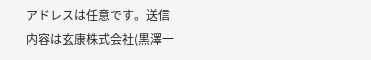アドレスは任意です。送信内容は玄康株式会社(黒澤一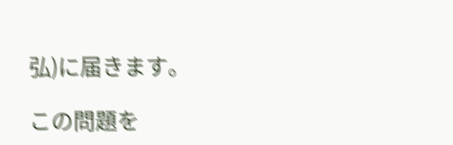弘)に届きます。

この問題を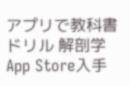アプリで教科書ドリル 解剖学
App Store入手